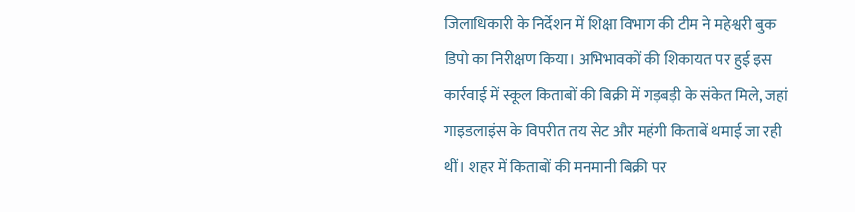जिलाधिकारी के निर्देशन में शिक्षा विभाग की टीम ने महेश्वरी बुक डिपो का निरीक्षण किया। अभिभावकों की शिकायत पर हुई इस कार्रवाई में स्कूल किताबों की बिक्री में गड़बड़ी के संकेत मिले, जहां गाइडलाइंस के विपरीत तय सेट और महंगी किताबें थमाई जा रही थीं। शहर में किताबों की मनमानी बिक्री पर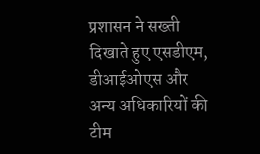प्रशासन ने सख्ती दिखाते हुए एसडीएम, डीआईओएस और अन्य अधिकारियों की टीम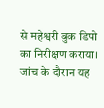से महेश्वरी बुक डिपो का निरीक्षण कराया। जांच के दौरान यह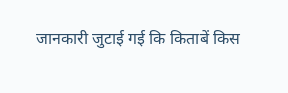जानकारी जुटाई गई कि किताबें किस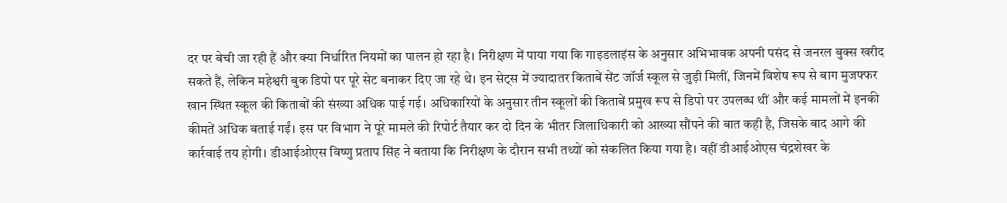दर पर बेची जा रही हैं और क्या निर्धारित नियमों का पालन हो रहा है। निरीक्षण में पाया गया कि गाइडलाइंस के अनुसार अभिभावक अपनी पसंद से जनरल बुक्स खरीद सकते हैं, लेकिन महेश्वरी बुक डिपो पर पूरे सेट बनाकर दिए जा रहे थे। इन सेट्स में ज्यादातर किताबें सेंट जॉर्ज स्कूल से जुड़ी मिलीं, जिनमें विशेष रूप से बाग मुजफ्फर खान स्थित स्कूल की किताबों की संख्या अधिक पाई गई। अधिकारियों के अनुसार तीन स्कूलों की किताबें प्रमुख रूप से डिपो पर उपलब्ध थीं और कई मामलों में इनकी कीमतें अधिक बताई गईं। इस पर विभाग ने पूरे मामले की रिपोर्ट तैयार कर दो दिन के भीतर जिलाधिकारी को आख्या सौंपने की बात कही है, जिसके बाद आगे की कार्रवाई तय होगी। डीआईओएस विष्णु प्रताप सिंह ने बताया कि निरीक्षण के दौरान सभी तथ्यों को संकलित किया गया है। वहीं डीआईओएस चंद्रशेखर के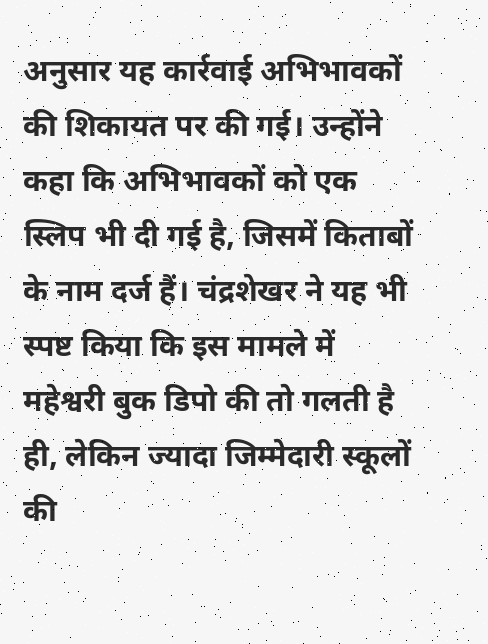अनुसार यह कार्रवाई अभिभावकों की शिकायत पर की गई। उन्होंने कहा कि अभिभावकों को एक स्लिप भी दी गई है, जिसमें किताबों के नाम दर्ज हैं। चंद्रशेखर ने यह भी स्पष्ट किया कि इस मामले में महेश्वरी बुक डिपो की तो गलती है ही, लेकिन ज्यादा जिम्मेदारी स्कूलों की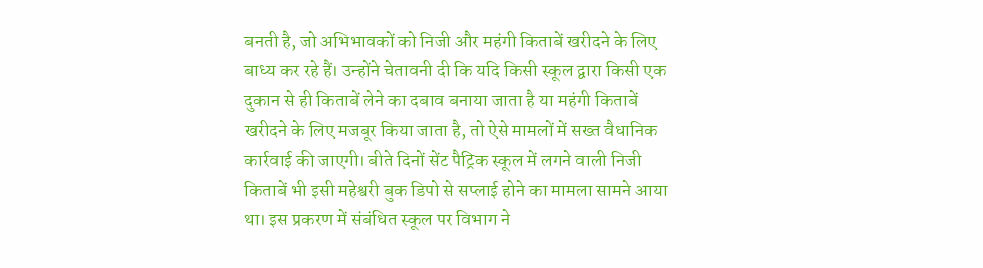बनती है, जो अभिभावकों को निजी और महंगी किताबें खरीदने के लिए बाध्य कर रहे हैं। उन्होंने चेतावनी दी कि यदि किसी स्कूल द्वारा किसी एक दुकान से ही किताबें लेने का दबाव बनाया जाता है या महंगी किताबें खरीदने के लिए मजबूर किया जाता है, तो ऐसे मामलों में सख्त वैधानिक कार्रवाई की जाएगी। बीते दिनों सेंट पैट्रिक स्कूल में लगने वाली निजी किताबें भी इसी महेश्वरी बुक डिपो से सप्लाई होने का मामला सामने आया था। इस प्रकरण में संबंधित स्कूल पर विभाग ने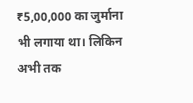₹5,00,000 का जुर्माना भी लगाया था। लिकिन अभी तक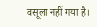वसूला नहीं गया है।